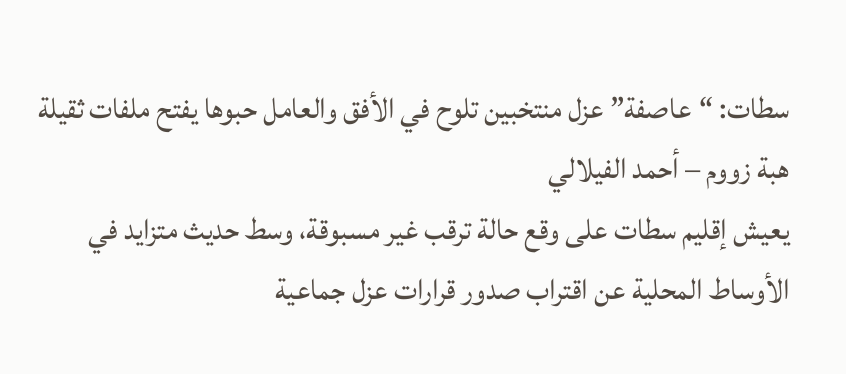سطات: “عاصفة” عزل منتخبين تلوح في الأفق والعامل حبوها يفتح ملفات ثقيلة
هبة زووم – أحمد الفيلالي
يعيش إقليم سطات على وقع حالة ترقب غير مسبوقة، وسط حديث متزايد في الأوساط المحلية عن اقتراب صدور قرارات عزل جماعية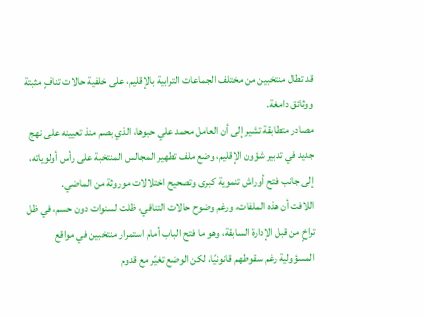قد تطال منتخبين من مختلف الجماعات الترابية بالإقليم، على خلفية حالات تنافٍ مثبتة ووثائق دامغة.
مصادر متطابقة تشير إلى أن العامل محمد علي حبوها، الذي بصم منذ تعيينه على نهج جديد في تدبير شؤون الإقليم، وضع ملف تطهير المجالس المنتخبة على رأس أولوياته، إلى جانب فتح أوراش تنموية كبرى وتصحيح اختلالات موروثة من الماضي.
اللافت أن هذه الملفات، ورغم وضوح حالات التنافي، ظلت لسنوات دون حسم، في ظل تراخٍ من قبل الإدارة السابقة، وهو ما فتح الباب أمام استمرار منتخبين في مواقع المسؤولية رغم سقوطهم قانونيًا، لكن الوضع تغيّر مع قدوم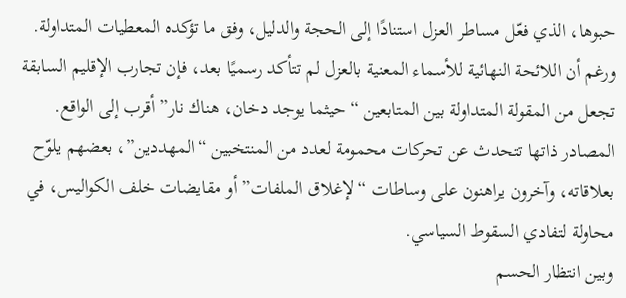حبوها، الذي فعّل مساطر العزل استنادًا إلى الحجة والدليل، وفق ما تؤكده المعطيات المتداولة.
ورغم أن اللائحة النهائية للأسماء المعنية بالعزل لم تتأكد رسميًا بعد، فإن تجارب الإقليم السابقة تجعل من المقولة المتداولة بين المتابعين “حيثما يوجد دخان، هناك نار” أقرب إلى الواقع.
المصادر ذاتها تتحدث عن تحركات محمومة لعدد من المنتخبين “المهددين”، بعضهم يلوّح بعلاقاته، وآخرون يراهنون على وساطات “لإغلاق الملفات” أو مقايضات خلف الكواليس، في محاولة لتفادي السقوط السياسي.
وبين انتظار الحسم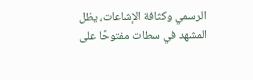الرسمي وكثافة الإشاعات، يظل المشهد في سطات مفتوحًا على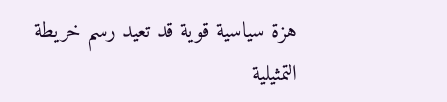هزة سياسية قوية قد تعيد رسم خريطة التمثيلية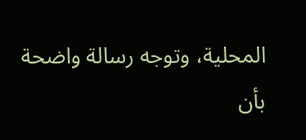المحلية، وتوجه رسالة واضحة بأن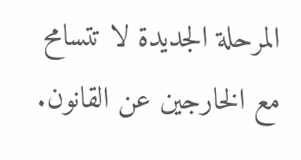المرحلة الجديدة لا تتسامح مع الخارجين عن القانون.